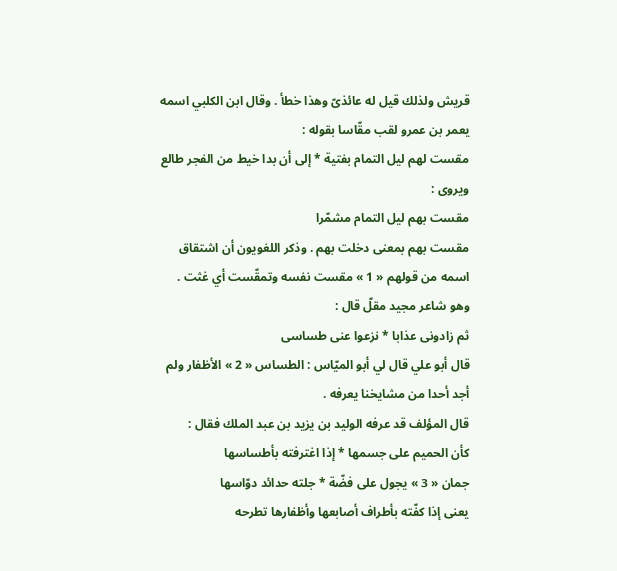قريش ولذلك قيل له عائذىّ وهذا خطأ . وقال ابن الكلبي اسمه يعمر بن عمرو لقب مقّاسا بقوله :
مقست لهم ليل التمام بفتية * إلى أن بدا خيط من الفجر طالع
ويروى :
مقست بهم ليل التمام مشمّرا
مقست بهم بمعنى دخلت بهم . وذكر اللغويون أن اشتقاق اسمه من قولهم « 1 » مقست نفسه وتمقّست أي غثت . وهو شاعر مجيد مقلّ قال :
ثم زادونى عذابا * نزعوا عنى طساسى
قال أبو علي قال لي أبو الميّاس : الطساس « 2 » الأظفار ولم أجد أحدا من مشايخنا يعرفه .
قال المؤلف قد عرفه الوليد بن يزيد بن عبد الملك فقال :
كأن الحميم على جسمها * إذا اغترفته بأطساسها
جمان « 3 » يجول على فضّة * جلته حدائد دوّاسها
يعنى إذا كفّته بأطراف أصابعها وأظفارها تطرحه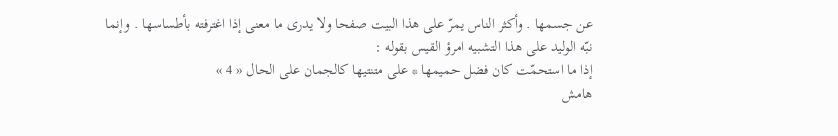عن جسمها . وأكثر الناس يمرّ على هذا البيت صفحا ولا يدرى ما معنى إذا اغترفته بأطساسها . وإنما نبّه الوليد على هذا التشبيه امرؤ القيس بقوله :
إذا ما استحمّت كان فضل حميمها * على متنتيها كالجمان على الحال « 4 »
هامش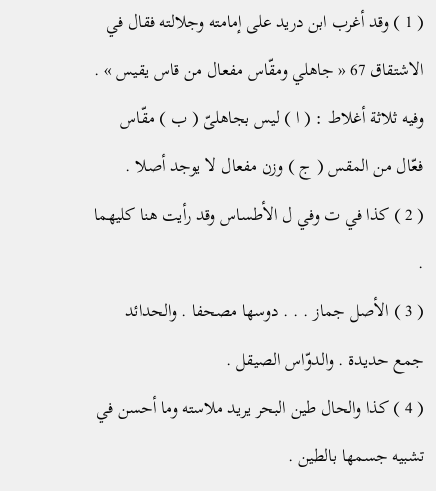( 1 ) وقد أغرب ابن دريد على إمامته وجلالته فقال في الاشتقاق 67 « جاهلي ومقّاس مفعال من قاس يقيس » . وفيه ثلاثة أغلاط : ( ا ) ليس بجاهلىّ ( ب ) مقّاس فعّال من المقس ( ج ) وزن مفعال لا يوجد أصلا .
( 2 ) كذا في ت وفي ل الأطساس وقد رأيت هنا كليهما .
( 3 ) الأصل جماز . . . دوسها مصحفا . والحدائد جمع حديدة . والدوّاس الصيقل .
( 4 ) كذا والحال طين البحر يريد ملاسته وما أحسن في تشبيه جسمها بالطين .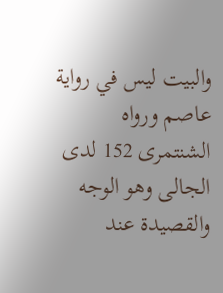والبيت ليس في رواية عاصم ورواه الشنتمرى 152 لدى الجالى وهو الوجه والقصيدة عند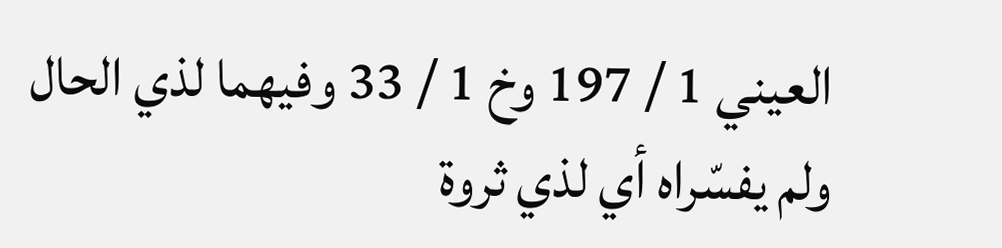العيني 1 / 197 وخ 1 / 33 وفيهما لذي الحال ولم يفسّراه أي لذي ثروة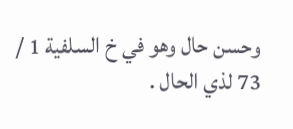وحسن حال وهو في خ السلفية 1 / 73 لذي الحال .